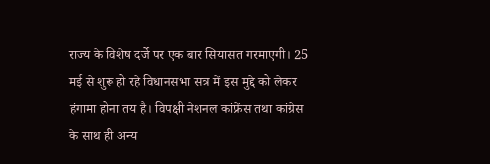राज्य के विशेष दर्जे पर एक बार सियासत गरमाएगी। 25 मई से शुरू हो रहे विधानसभा सत्र में इस मुद्दे को लेकर हंगामा होना तय है। विपक्षी नेशनल कांफ्रेंस तथा कांग्रेस के साथ ही अन्य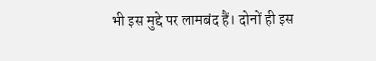भी इस मुद्दे पर लामबंद हैं। दोनों ही इस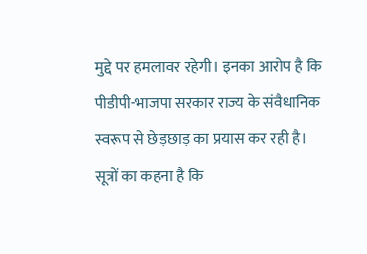मुद्दे पर हमलावर रहेगी। इनका आरोप है कि पीडीपी-भाजपा सरकार राज्य के संवैधानिक स्वरूप से छेड़छाड़ का प्रयास कर रही है।
सूत्रों का कहना है कि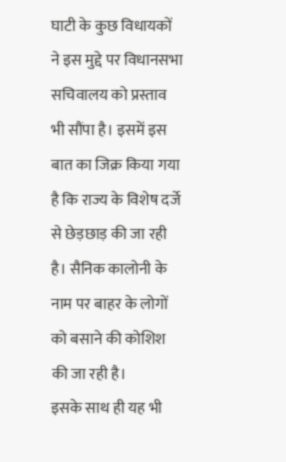घाटी के कुछ विधायकों ने इस मुद्दे पर विधानसभा सचिवालय को प्रस्ताव भी सौंपा है। इसमें इस बात का जिक्र किया गया है कि राज्य के विशेष दर्जे से छेड़छाड़ की जा रही है। सैनिक कालोनी के नाम पर बाहर के लोगों को बसाने की कोशिश की जा रही है।
इसके साथ ही यह भी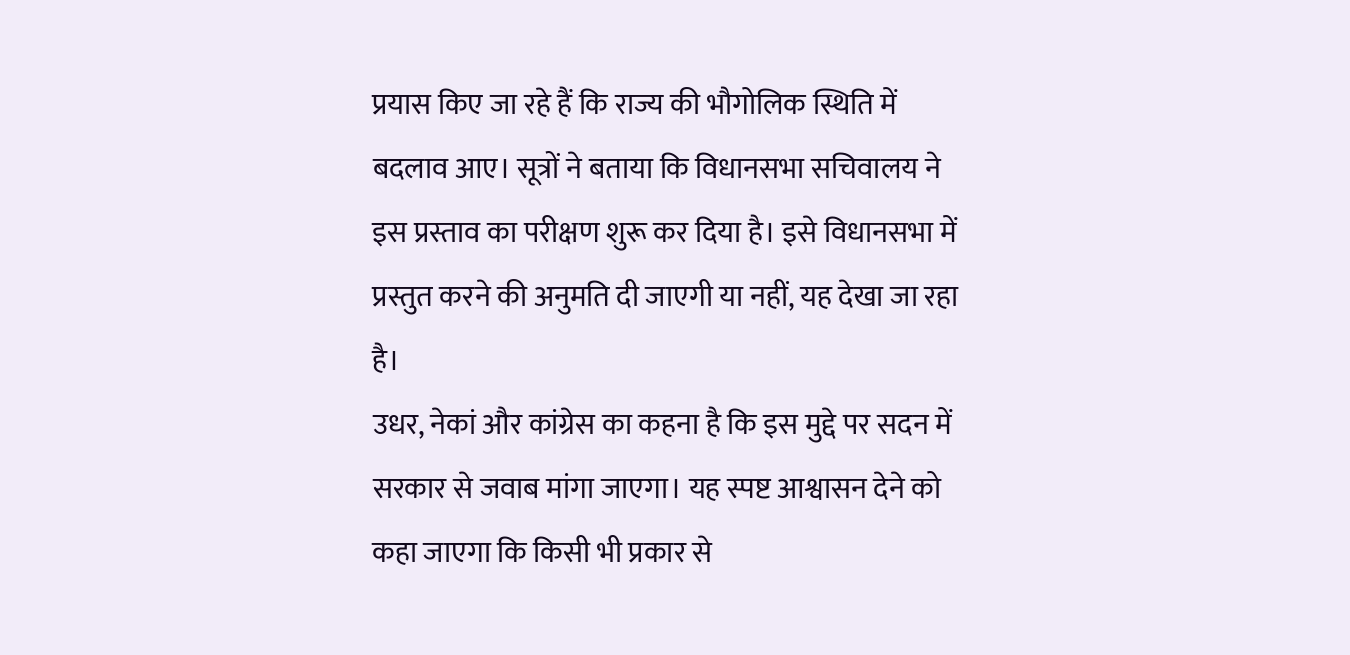प्रयास किए जा रहे हैं कि राज्य की भौगोलिक स्थिति में बदलाव आए। सूत्रों ने बताया कि विधानसभा सचिवालय ने इस प्रस्ताव का परीक्षण शुरू कर दिया है। इसे विधानसभा में प्रस्तुत करने की अनुमति दी जाएगी या नहीं, यह देखा जा रहा है।
उधर, नेकां और कांग्रेस का कहना है कि इस मुद्दे पर सदन में सरकार से जवाब मांगा जाएगा। यह स्पष्ट आश्वासन देने को कहा जाएगा कि किसी भी प्रकार से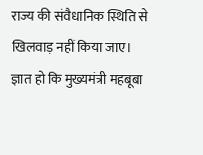राज्य की संवैधानिक स्थिति से खिलवाड़ नहीं किया जाए।
ज्ञात हो कि मुख्यमंत्री महबूबा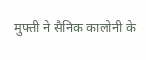मुफ्ती ने सैनिक कालोनी के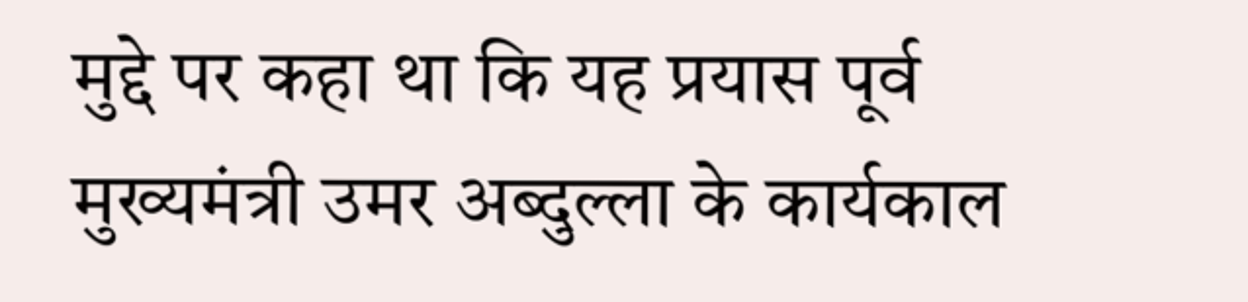मुद्दे पर कहा था कि यह प्रयास पूर्व मुख्यमंत्री उमर अब्दुल्ला के कार्यकाल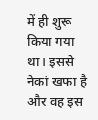में ही शुरू किया गया था। इससे नेकां खफा है और वह इस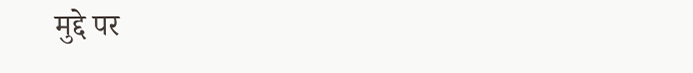मुद्दे पर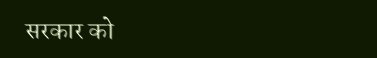सरकार को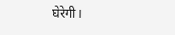घेरेगी।